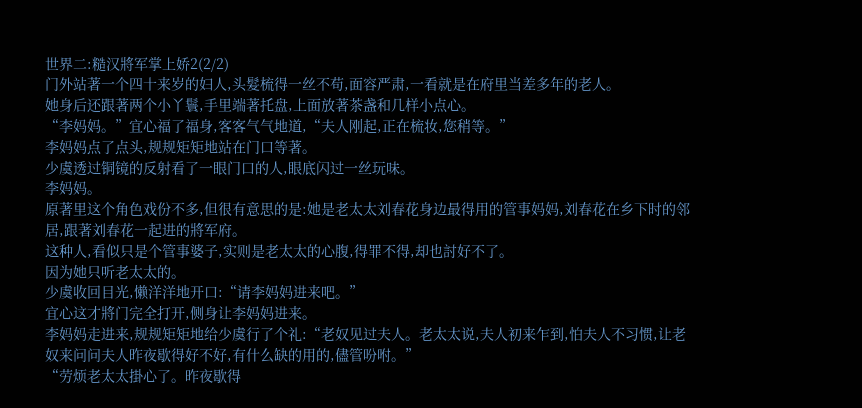世界二:糙汉將军掌上娇2(2/2)
门外站著一个四十来岁的妇人,头髮梳得一丝不苟,面容严肃,一看就是在府里当差多年的老人。
她身后还跟著两个小丫鬟,手里端著托盘,上面放著茶盏和几样小点心。
“李妈妈。”宜心福了福身,客客气气地道,“夫人刚起,正在梳妆,您稍等。”
李妈妈点了点头,规规矩矩地站在门口等著。
少虞透过铜镜的反射看了一眼门口的人,眼底闪过一丝玩味。
李妈妈。
原著里这个角色戏份不多,但很有意思的是:她是老太太刘春花身边最得用的管事妈妈,刘春花在乡下时的邻居,跟著刘春花一起进的將军府。
这种人,看似只是个管事婆子,实则是老太太的心腹,得罪不得,却也討好不了。
因为她只听老太太的。
少虞收回目光,懒洋洋地开口:“请李妈妈进来吧。”
宜心这才將门完全打开,侧身让李妈妈进来。
李妈妈走进来,规规矩矩地给少虞行了个礼:“老奴见过夫人。老太太说,夫人初来乍到,怕夫人不习惯,让老奴来问问夫人昨夜歇得好不好,有什么缺的用的,儘管吩咐。”
“劳烦老太太掛心了。昨夜歇得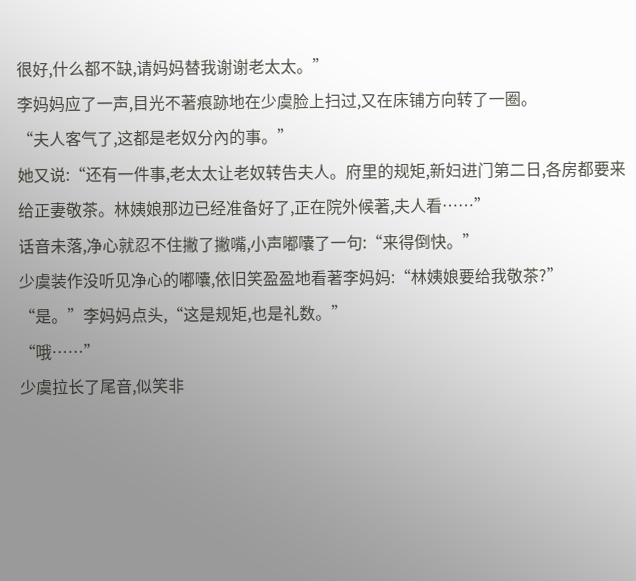很好,什么都不缺,请妈妈替我谢谢老太太。”
李妈妈应了一声,目光不著痕跡地在少虞脸上扫过,又在床铺方向转了一圈。
“夫人客气了,这都是老奴分內的事。”
她又说:“还有一件事,老太太让老奴转告夫人。府里的规矩,新妇进门第二日,各房都要来给正妻敬茶。林姨娘那边已经准备好了,正在院外候著,夫人看……”
话音未落,净心就忍不住撇了撇嘴,小声嘟囔了一句:“来得倒快。”
少虞装作没听见净心的嘟囔,依旧笑盈盈地看著李妈妈:“林姨娘要给我敬茶?”
“是。”李妈妈点头,“这是规矩,也是礼数。”
“哦……”
少虞拉长了尾音,似笑非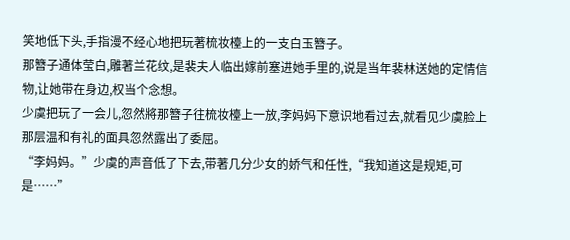笑地低下头,手指漫不经心地把玩著梳妆檯上的一支白玉簪子。
那簪子通体莹白,雕著兰花纹,是裴夫人临出嫁前塞进她手里的,说是当年裴林送她的定情信物,让她带在身边,权当个念想。
少虞把玩了一会儿,忽然將那簪子往梳妆檯上一放,李妈妈下意识地看过去,就看见少虞脸上那层温和有礼的面具忽然露出了委屈。
“李妈妈。”少虞的声音低了下去,带著几分少女的娇气和任性,“我知道这是规矩,可是……”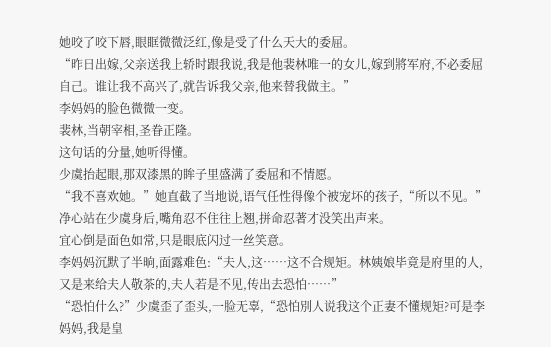她咬了咬下唇,眼眶微微泛红,像是受了什么天大的委屈。
“昨日出嫁,父亲送我上轿时跟我说,我是他裴林唯一的女儿,嫁到將军府,不必委屈自己。谁让我不高兴了,就告诉我父亲,他来替我做主。”
李妈妈的脸色微微一变。
裴林,当朝宰相,圣眷正隆。
这句话的分量,她听得懂。
少虞抬起眼,那双漆黑的眸子里盛满了委屈和不情愿。
“我不喜欢她。”她直截了当地说,语气任性得像个被宠坏的孩子,“所以不见。”
净心站在少虞身后,嘴角忍不住往上翘,拼命忍著才没笑出声来。
宜心倒是面色如常,只是眼底闪过一丝笑意。
李妈妈沉默了半晌,面露难色:“夫人,这……这不合规矩。林姨娘毕竟是府里的人,又是来给夫人敬茶的,夫人若是不见,传出去恐怕……”
“恐怕什么?”少虞歪了歪头,一脸无辜,“恐怕別人说我这个正妻不懂规矩?可是李妈妈,我是皇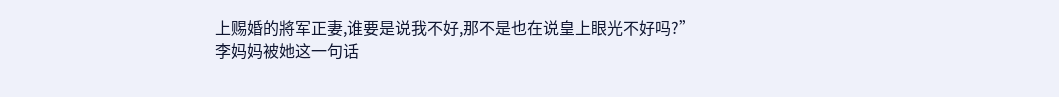上赐婚的將军正妻,谁要是说我不好,那不是也在说皇上眼光不好吗?”
李妈妈被她这一句话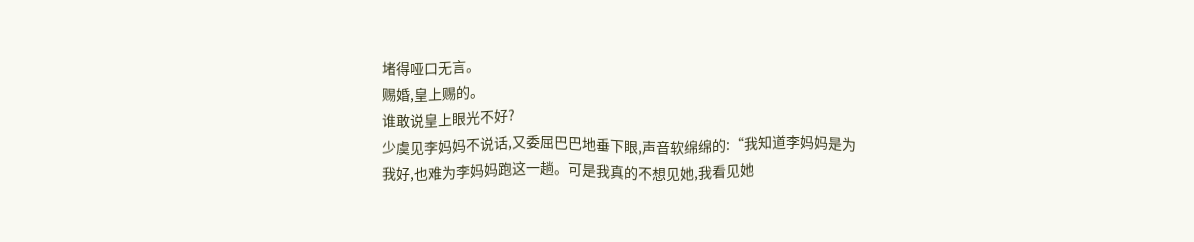堵得哑口无言。
赐婚,皇上赐的。
谁敢说皇上眼光不好?
少虞见李妈妈不说话,又委屈巴巴地垂下眼,声音软绵绵的:“我知道李妈妈是为我好,也难为李妈妈跑这一趟。可是我真的不想见她,我看见她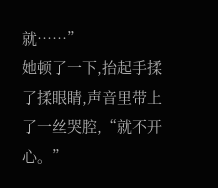就……”
她顿了一下,抬起手揉了揉眼睛,声音里带上了一丝哭腔,“就不开心。”